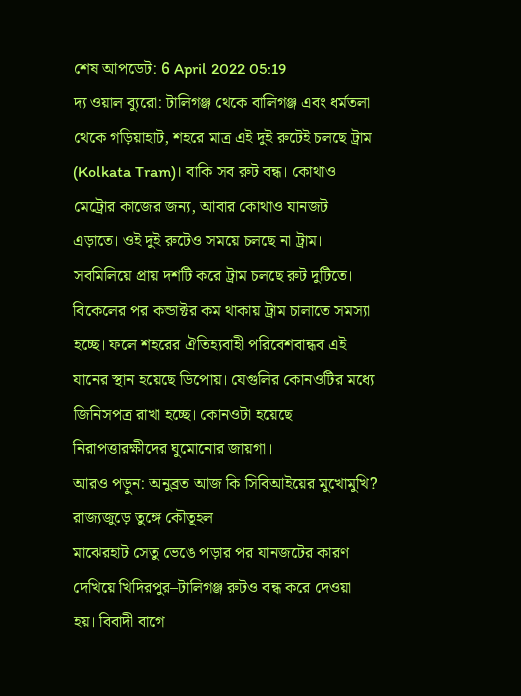শেষ আপডেট: 6 April 2022 05:19
দ্য ওয়াল ব্যুরো: টালিগঞ্জ থেকে বালিগঞ্জ এবং ধর্মতলা থেকে গড়িয়াহাট, শহরে মাত্র এই দুই রুটেই চলছে ট্রাম (Kolkata Tram)। বাকি সব রুট বন্ধ। কোথাও মেট্রোর কাজের জন্য, আবার কোথাও যানজট এড়াতে। ওই দুই রুটেও সময়ে চলছে না ট্রাম। সবমিলিয়ে প্রায় দশটি করে ট্রাম চলছে রুট দুটিতে। বিকেলের পর কন্ডাক্টর কম থাকায় ট্রাম চালাতে সমস্যা হচ্ছে। ফলে শহরের ঐতিহ্যবাহী পরিবেশবান্ধব এই যানের স্থান হয়েছে ডিপোয়। যেগুলির কোনওটির মধ্যে জিনিসপত্র রাখা হচ্ছে। কোনওটা হয়েছে নিরাপত্তারক্ষীদের ঘুমোনোর জায়গা।
আরও পড়ুন: অনুব্রত আজ কি সিবিআইয়ের মুখোমুখি? রাজ্যজুড়ে তুঙ্গে কৌতূহল
মাঝেরহাট সেতু ভেঙে পড়ার পর যানজটের কারণ দেখিয়ে খিদিরপুর–টালিগঞ্জ রুটও বন্ধ করে দেওয়া হয়। বিবাদী বাগে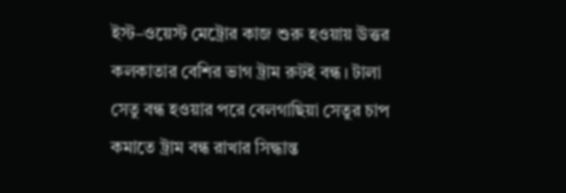ইস্ট–ওয়েস্ট মেট্রোর কাজ শুরু হওয়ায় উত্তর কলকাতার বেশির ভাগ ট্রাম রুটই বন্ধ। টালা সেতু বন্ধ হওয়ার পরে বেলগাছিয়া সেতুর চাপ কমাতে ট্রাম বন্ধ রাখার সিদ্ধান্ত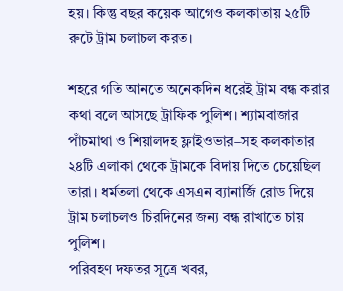হয়। কিন্তু বছর কয়েক আগেও কলকাতায় ২৫টি রুটে ট্রাম চলাচল করত।

শহরে গতি আনতে অনেকদিন ধরেই ট্রাম বন্ধ করার কথা বলে আসছে ট্রাফিক পুলিশ। শ্যামবাজার পাঁচমাথা ও শিয়ালদহ ফ্লাইওভার–সহ কলকাতার ২৪টি এলাকা থেকে ট্রামকে বিদায় দিতে চেয়েছিল তারা। ধর্মতলা থেকে এসএন ব্যানার্জি রোড দিয়ে ট্রাম চলাচলও চিরদিনের জন্য বন্ধ রাখাতে চায় পুলিশ।
পরিবহণ দফতর সূত্রে খবর,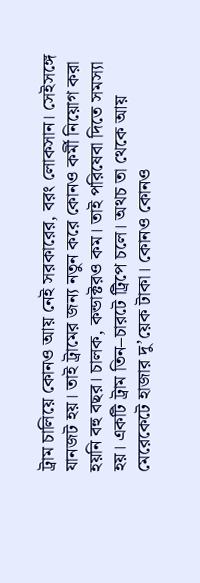ট্রাম চালিয়ে কোনও আয় নেই সরকারের, বরং লোকসান। সেইসঙ্গে যানজট হয়। তাই ট্রামের জন্য নতুন করে কোনও কর্মী নিয়োগ করা হয়নি বহু বছর। চালক, কন্ডাক্টরও কম। তাই পরিষেবা দিতে সমস্যা হয়। একটি ট্রাম তিন–চারটে ট্রিপে চলে। অথচ তা থেকে আয় মেরেকেটে হাজার দু’য়েক টাকা। কোনও কোনও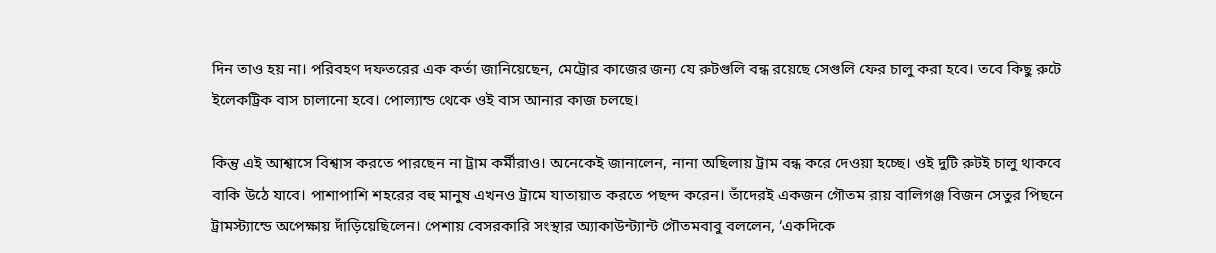দিন তাও হয় না। পরিবহণ দফতরের এক কর্তা জানিয়েছেন, মেট্রোর কাজের জন্য যে রুটগুলি বন্ধ রয়েছে সেগুলি ফের চালু করা হবে। তবে কিছু রুটে ইলেকট্রিক বাস চালানো হবে। পোল্যান্ড থেকে ওই বাস আনার কাজ চলছে।

কিন্তু এই আশ্বাসে বিশ্বাস করতে পারছেন না ট্রাম কর্মীরাও। অনেকেই জানালেন, নানা অছিলায় ট্রাম বন্ধ করে দেওয়া হচ্ছে। ওই দুটি রুটই চালু থাকবে বাকি উঠে যাবে। পাশাপাশি শহরের বহু মানুষ এখনও ট্রামে যাতায়াত করতে পছন্দ করেন। তাঁদেরই একজন গৌতম রায় বালিগঞ্জ বিজন সেতুর পিছনে ট্রামস্ট্যান্ডে অপেক্ষায় দাঁড়িয়েছিলেন। পেশায় বেসরকারি সংস্থার অ্যাকাউন্ট্যান্ট গৌতমবাবু বললেন, ‘একদিকে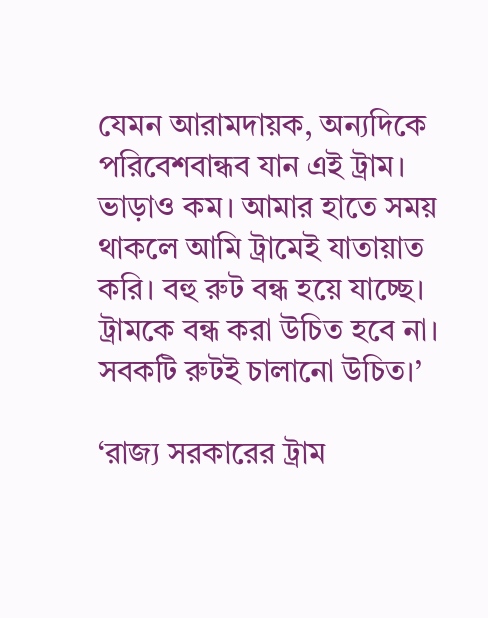যেমন আরামদায়ক, অন্যদিকে পরিবেশবান্ধব যান এই ট্রাম। ভাড়াও কম। আমার হাতে সময় থাকলে আমি ট্রামেই যাতায়াত করি। বহু রুট বন্ধ হয়ে যাচ্ছে। ট্রামকে বন্ধ করা উচিত হবে না। সবকটি রুটই চালানো উচিত।’

‘রাজ্য সরকারের ট্রাম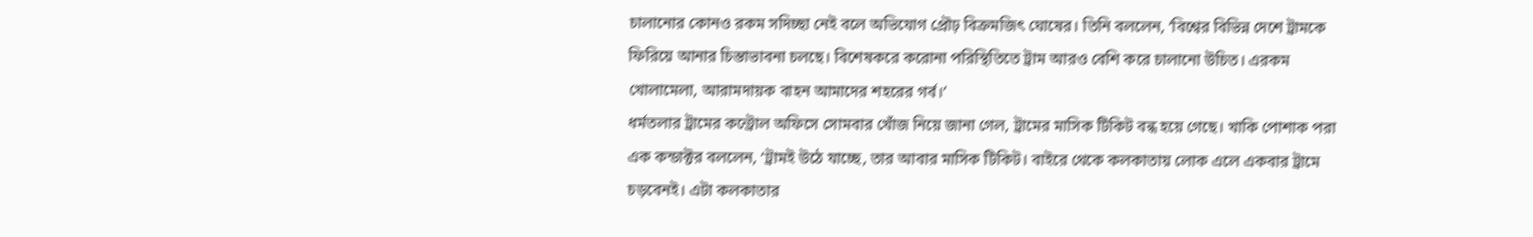চালানোর কোনও রকম সদিচ্ছা নেই বলে অভিযোগ প্রৌঢ় বিক্রমজিৎ ঘোষের। তিনি বললেন, ‘বিশ্বের বিভিন্ন দেশে ট্রামকে ফিরিয়ে আনার চিন্তাভাবনা চলছে। বিশেষকরে করোনা পরিস্থিতিতে ট্রাম আরও বেশি করে চালানো উচিত। এরকম খোলামেলা, আরামদায়ক বাহন আমাদের শহরের গর্ব।’
ধর্মতলার ট্রামের কন্ট্রোল অফিসে সোমবার খোঁজ নিয়ে জানা গেল, ট্রামের মাসিক টিকিট বন্ধ হয়ে গেছে। খাকি পোশাক পরা এক কন্ডাক্টর বললেন, ‘ট্রামই উঠে যাচ্ছে, তার আবার মাসিক টিকিট। বাইরে থেকে কলকাতায় লোক এলে একবার ট্রামে চড়বেনই। এটা কলকাতার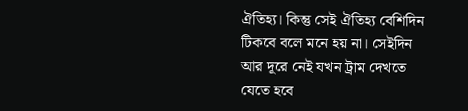ঐতিহ্য। কিন্তু সেই ঐতিহ্য বেশিদিন টিকবে বলে মনে হয় না। সেইদিন আর দূরে নেই যখন ট্রাম দেখতে যেতে হবে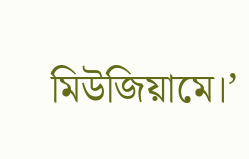মিউজিয়ামে।’